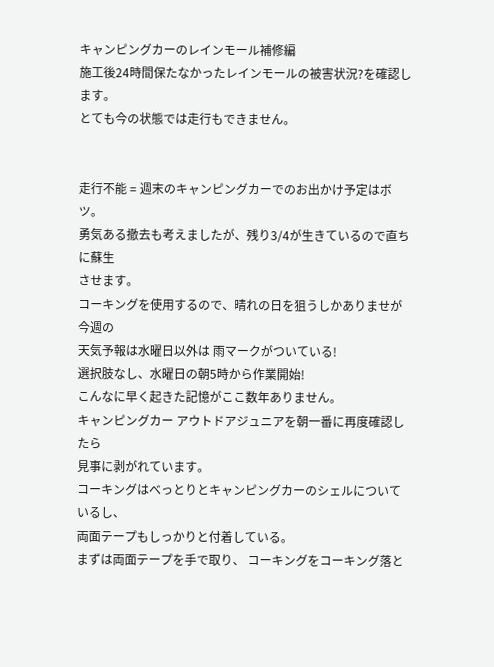キャンピングカーのレインモール補修編
施工後24時間保たなかったレインモールの被害状況?を確認します。
とても今の状態では走行もできません。


走行不能 = 週末のキャンピングカーでのお出かけ予定はボツ。
勇気ある撤去も考えましたが、残り3/4が生きているので直ちに蘇生
させます。
コーキングを使用するので、晴れの日を狙うしかありませが今週の
天気予報は水曜日以外は 雨マークがついている!
選択肢なし、水曜日の朝5時から作業開始!
こんなに早く起きた記憶がここ数年ありません。
キャンピングカー アウトドアジュニアを朝一番に再度確認したら
見事に剥がれています。
コーキングはべっとりとキャンピングカーのシェルについているし、
両面テープもしっかりと付着している。
まずは両面テープを手で取り、 コーキングをコーキング落と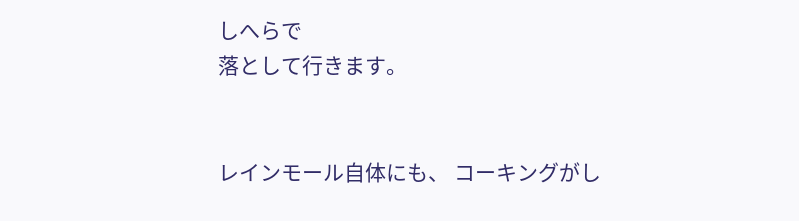しへらで
落として行きます。


レインモール自体にも、 コーキングがし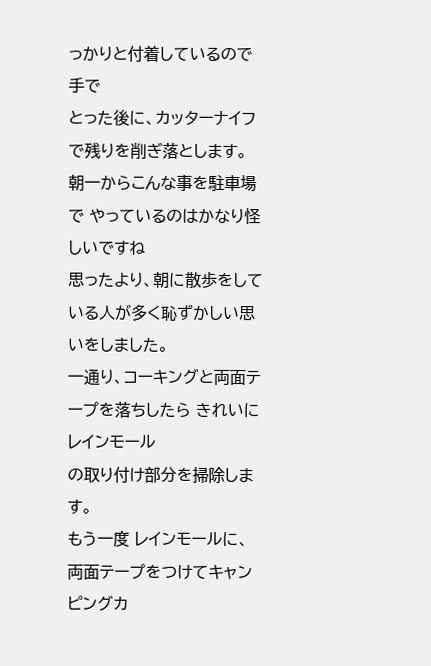っかりと付着しているので手で
とった後に、カッターナイフで残りを削ぎ落とします。
朝一からこんな事を駐車場で やっているのはかなり怪しいですね
思ったより、朝に散歩をしている人が多く恥ずかしい思いをしました。
一通り、コーキングと両面テープを落ちしたら きれいにレインモール
の取り付け部分を掃除します。
もう一度 レインモールに、 両面テープをつけてキャンピングカ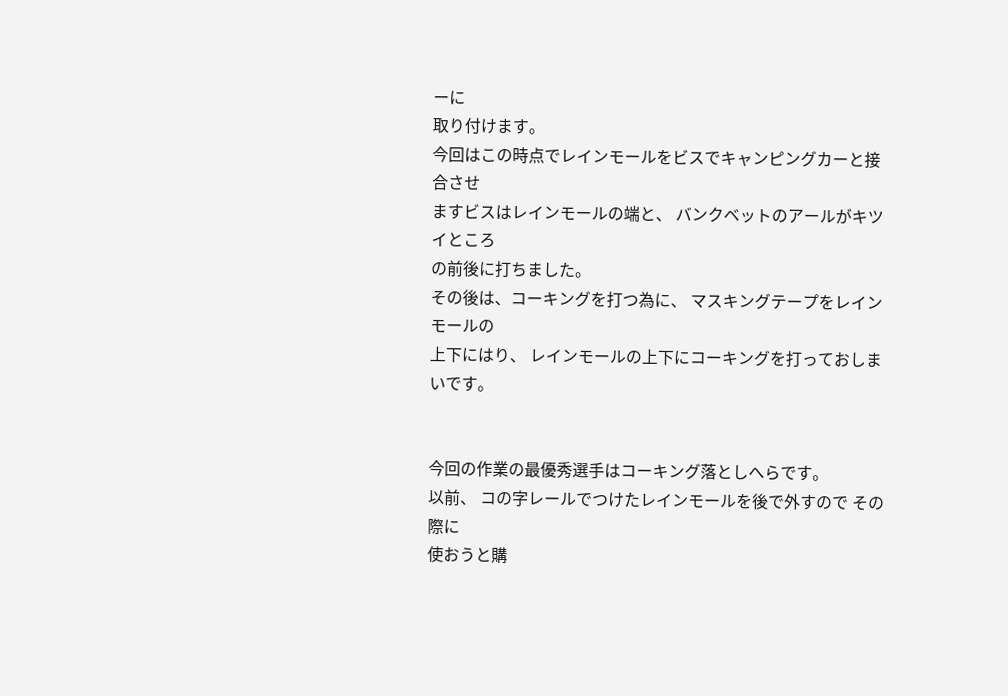ーに
取り付けます。
今回はこの時点でレインモールをビスでキャンピングカーと接合させ
ますビスはレインモールの端と、 バンクベットのアールがキツイところ
の前後に打ちました。
その後は、コーキングを打つ為に、 マスキングテープをレインモールの
上下にはり、 レインモールの上下にコーキングを打っておしまいです。


今回の作業の最優秀選手はコーキング落としへらです。
以前、 コの字レールでつけたレインモールを後で外すので その際に
使おうと購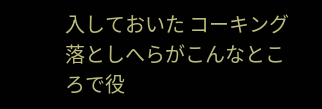入しておいた コーキング落としへらがこんなところで役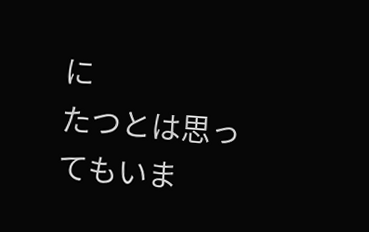に
たつとは思ってもいま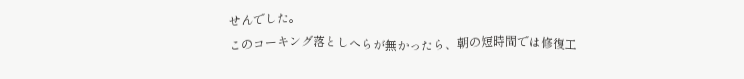せんでした。
このコーキング落としへらが無かったら、朝の短時間では修復工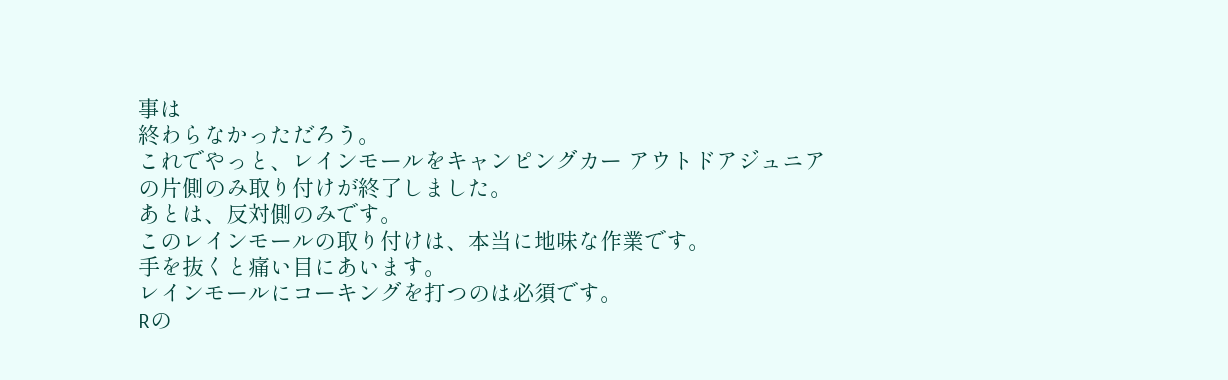事は
終わらなかっただろう。
これでやっと、レインモールをキャンピングカー アウトドアジュニア
の片側のみ取り付けが終了しました。
あとは、反対側のみです。
このレインモールの取り付けは、本当に地味な作業です。
手を抜くと痛い目にあいます。
レインモールにコーキングを打つのは必須です。
Rの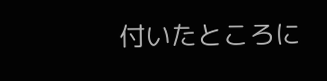付いたところに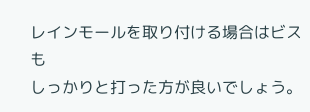レインモールを取り付ける場合はビスも
しっかりと打った方が良いでしょう。